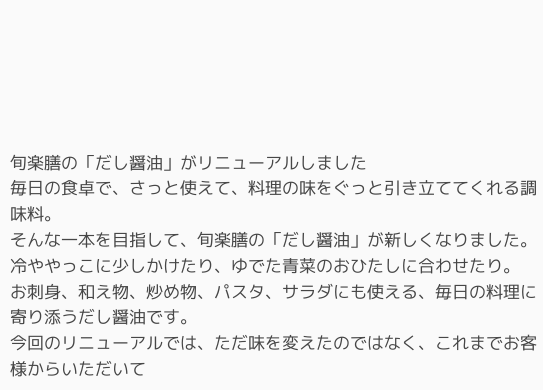旬楽膳の「だし醤油」がリニューアルしました
毎日の食卓で、さっと使えて、料理の味をぐっと引き立ててくれる調味料。
そんな一本を目指して、旬楽膳の「だし醤油」が新しくなりました。
冷ややっこに少しかけたり、ゆでた青菜のおひたしに合わせたり。
お刺身、和え物、炒め物、パスタ、サラダにも使える、毎日の料理に寄り添うだし醤油です。
今回のリニューアルでは、ただ味を変えたのではなく、これまでお客様からいただいて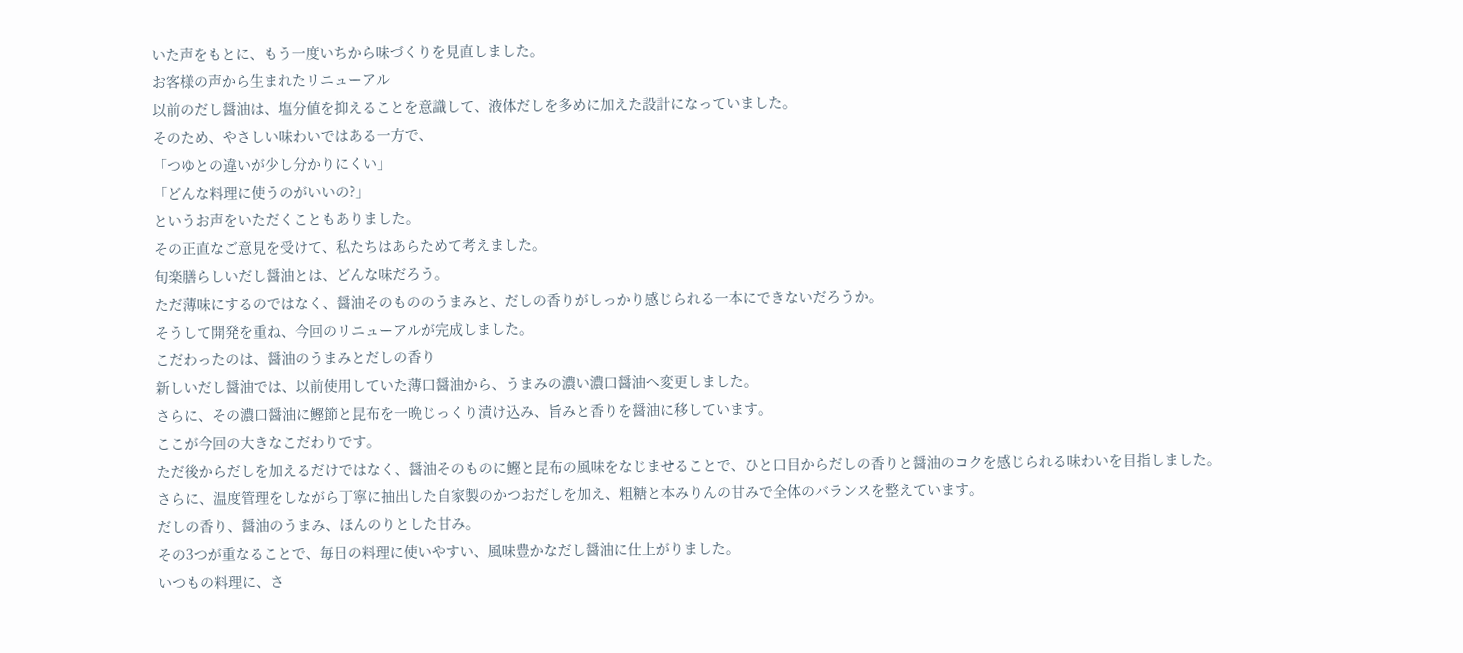いた声をもとに、もう一度いちから味づくりを見直しました。
お客様の声から生まれたリニューアル
以前のだし醤油は、塩分値を抑えることを意識して、液体だしを多めに加えた設計になっていました。
そのため、やさしい味わいではある一方で、
「つゆとの違いが少し分かりにくい」
「どんな料理に使うのがいいの?」
というお声をいただくこともありました。
その正直なご意見を受けて、私たちはあらためて考えました。
旬楽膳らしいだし醤油とは、どんな味だろう。
ただ薄味にするのではなく、醤油そのもののうまみと、だしの香りがしっかり感じられる一本にできないだろうか。
そうして開発を重ね、今回のリニューアルが完成しました。
こだわったのは、醤油のうまみとだしの香り
新しいだし醤油では、以前使用していた薄口醤油から、うまみの濃い濃口醤油へ変更しました。
さらに、その濃口醤油に鰹節と昆布を一晩じっくり漬け込み、旨みと香りを醤油に移しています。
ここが今回の大きなこだわりです。
ただ後からだしを加えるだけではなく、醤油そのものに鰹と昆布の風味をなじませることで、ひと口目からだしの香りと醤油のコクを感じられる味わいを目指しました。
さらに、温度管理をしながら丁寧に抽出した自家製のかつおだしを加え、粗糖と本みりんの甘みで全体のバランスを整えています。
だしの香り、醤油のうまみ、ほんのりとした甘み。
その3つが重なることで、毎日の料理に使いやすい、風味豊かなだし醤油に仕上がりました。
いつもの料理に、さ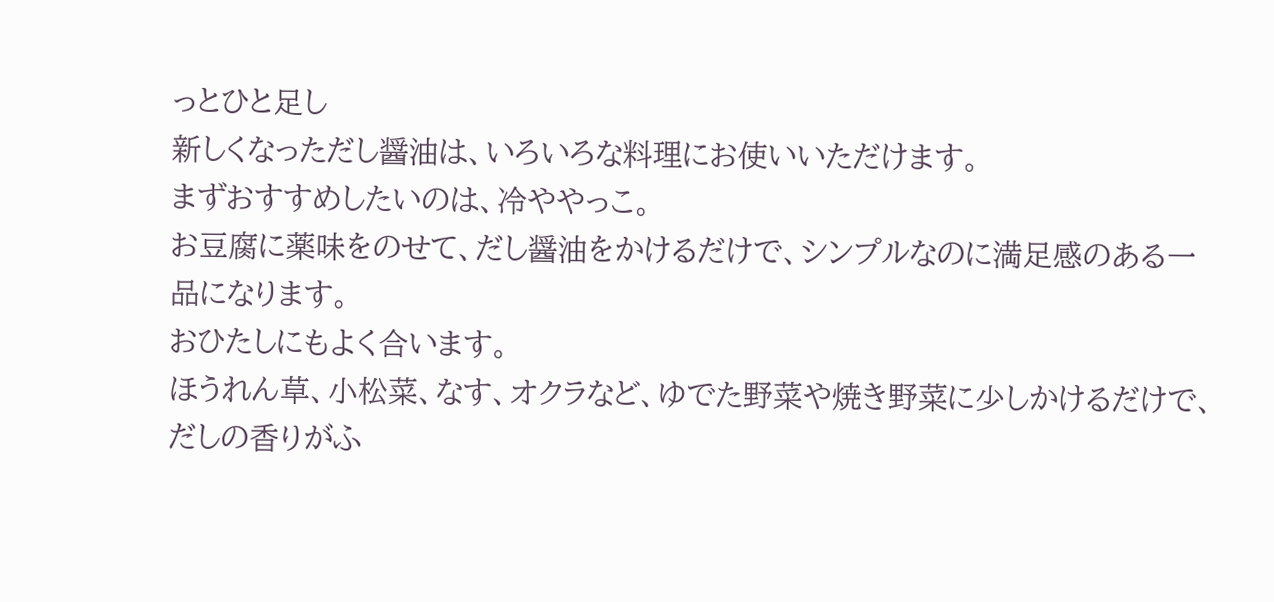っとひと足し
新しくなっただし醤油は、いろいろな料理にお使いいただけます。
まずおすすめしたいのは、冷ややっこ。
お豆腐に薬味をのせて、だし醤油をかけるだけで、シンプルなのに満足感のある一品になります。
おひたしにもよく合います。
ほうれん草、小松菜、なす、オクラなど、ゆでた野菜や焼き野菜に少しかけるだけで、だしの香りがふ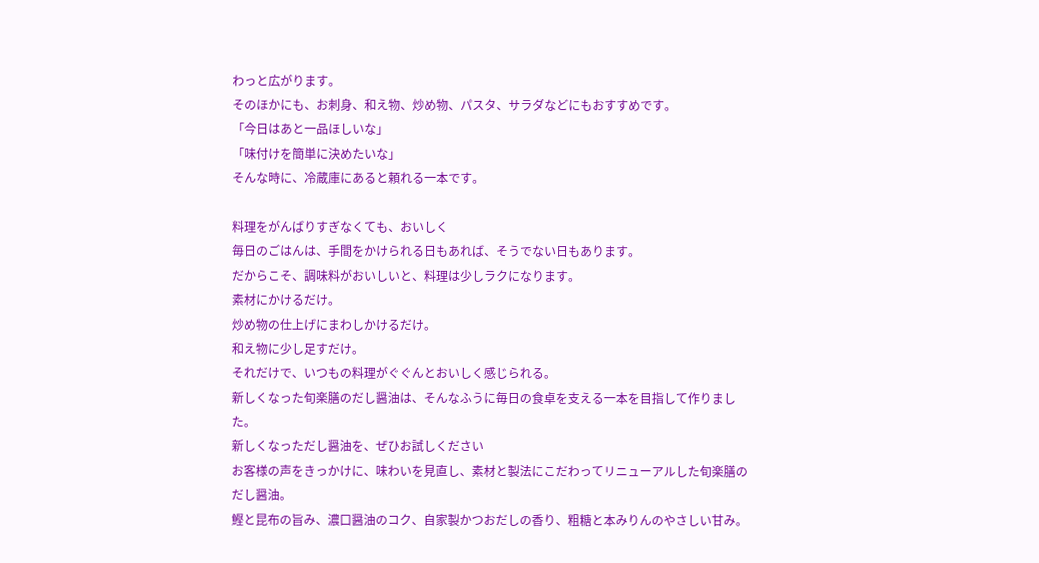わっと広がります。
そのほかにも、お刺身、和え物、炒め物、パスタ、サラダなどにもおすすめです。
「今日はあと一品ほしいな」
「味付けを簡単に決めたいな」
そんな時に、冷蔵庫にあると頼れる一本です。

料理をがんばりすぎなくても、おいしく
毎日のごはんは、手間をかけられる日もあれば、そうでない日もあります。
だからこそ、調味料がおいしいと、料理は少しラクになります。
素材にかけるだけ。
炒め物の仕上げにまわしかけるだけ。
和え物に少し足すだけ。
それだけで、いつもの料理がぐぐんとおいしく感じられる。
新しくなった旬楽膳のだし醤油は、そんなふうに毎日の食卓を支える一本を目指して作りました。
新しくなっただし醤油を、ぜひお試しください
お客様の声をきっかけに、味わいを見直し、素材と製法にこだわってリニューアルした旬楽膳のだし醤油。
鰹と昆布の旨み、濃口醤油のコク、自家製かつおだしの香り、粗糖と本みりんのやさしい甘み。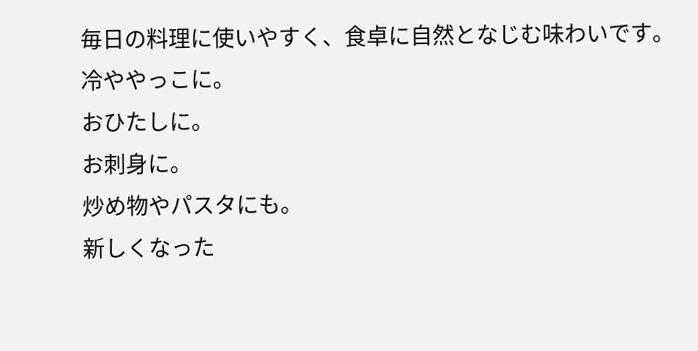毎日の料理に使いやすく、食卓に自然となじむ味わいです。
冷ややっこに。
おひたしに。
お刺身に。
炒め物やパスタにも。
新しくなった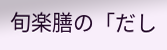旬楽膳の「だし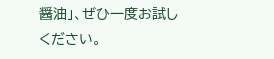醤油」、ぜひ一度お試しください。